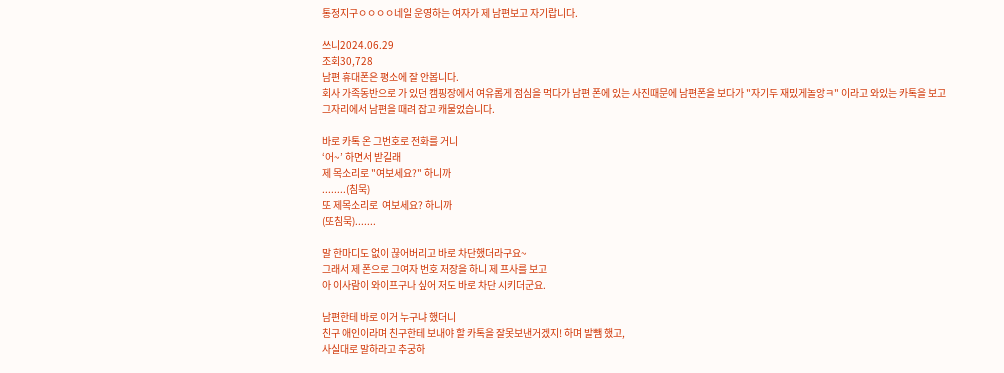통정지구ㅇㅇㅇㅇ네일 운영하는 여자가 제 남편보고 자기랍니다.

쓰니2024.06.29
조회30,728
남편 휴대폰은 평소에 잘 안봅니다.
회사 가족동반으로 가 있던 캠핑장에서 여유롭게 점심을 먹다가 남편 폰에 있는 사진때문에 남편폰을 보다가 "자기두 재밌게놀앙ㅋ" 이라고 와있는 카톡을 보고
그자리에서 남편을 때려 잡고 캐물었습니다.

바로 카톡 온 그번호로 전화를 거니
‘어~’ 하면서 받길래
제 목소리로 "여보세요?" 하니까
........(침묵)
또 제목소리로  여보세요? 하니까
(또침묵).......

말 한마디도 없이 끊어버리고 바로 차단했더라구요~
그래서 제 폰으로 그여자 번호 저장을 하니 제 프사를 보고
아 이사람이 와이프구나 싶어 저도 바로 차단 시키더군요.

남편한테 바로 이거 누구냐 했더니
친구 애인이라며 친구한테 보내야 할 카톡을 잘못보낸거겠지! 하며 발뺌 했고,
사실대로 말하라고 추궁하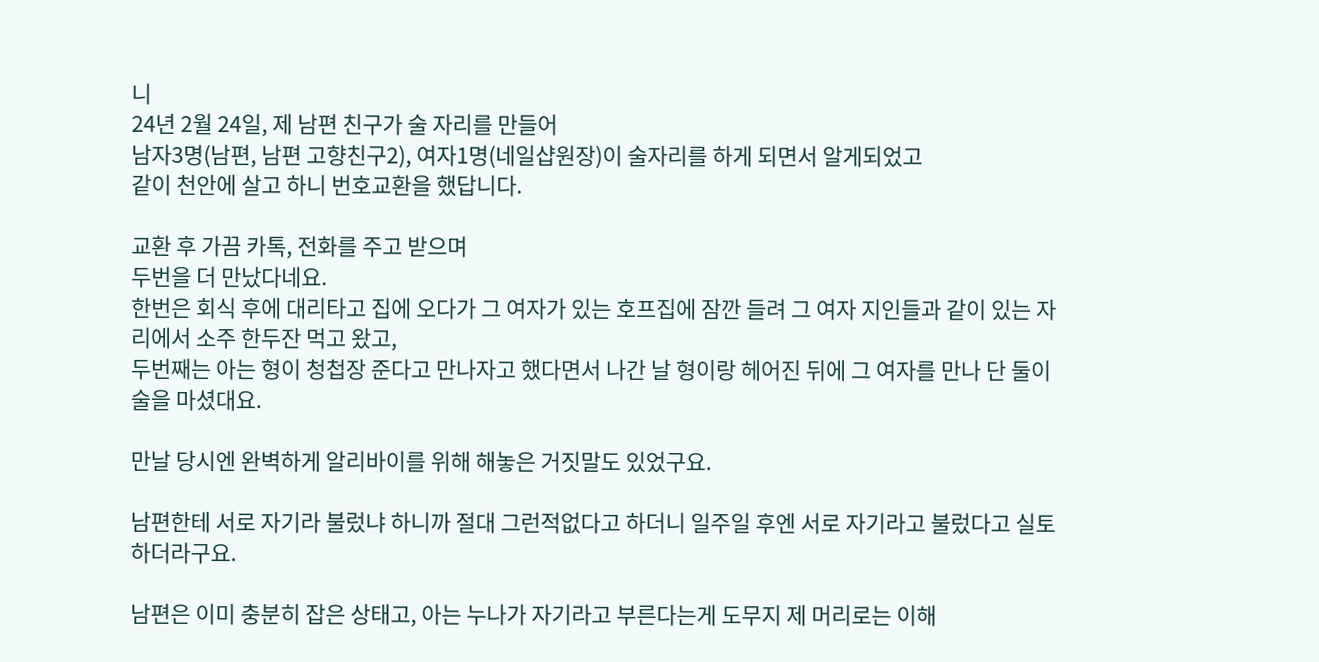니
24년 2월 24일, 제 남편 친구가 술 자리를 만들어
남자3명(남편, 남편 고향친구2), 여자1명(네일샵원장)이 술자리를 하게 되면서 알게되었고
같이 천안에 살고 하니 번호교환을 했답니다.

교환 후 가끔 카톡, 전화를 주고 받으며
두번을 더 만났다네요.
한번은 회식 후에 대리타고 집에 오다가 그 여자가 있는 호프집에 잠깐 들려 그 여자 지인들과 같이 있는 자리에서 소주 한두잔 먹고 왔고,
두번째는 아는 형이 청첩장 준다고 만나자고 했다면서 나간 날 형이랑 헤어진 뒤에 그 여자를 만나 단 둘이 술을 마셨대요.

만날 당시엔 완벽하게 알리바이를 위해 해놓은 거짓말도 있었구요.

남편한테 서로 자기라 불렀냐 하니까 절대 그런적없다고 하더니 일주일 후엔 서로 자기라고 불렀다고 실토 하더라구요.

남편은 이미 충분히 잡은 상태고, 아는 누나가 자기라고 부른다는게 도무지 제 머리로는 이해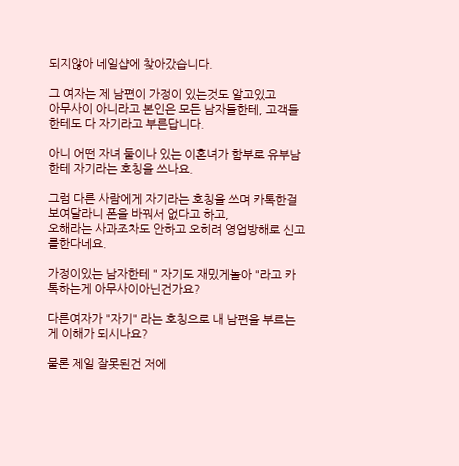되지않아 네일샵에 찾아갔습니다.

그 여자는 제 남편이 가정이 있는것도 알고있고
아무사이 아니라고 본인은 모든 남자들한테, 고객들한테도 다 자기라고 부른답니다.

아니 어떤 자녀 둘이나 있는 이혼녀가 함부로 유부남한테 자기라는 호칭을 쓰나요.

그럼 다른 사람에게 자기라는 호칭을 쓰며 카톡한걸 보여달라니 폰을 바꿔서 없다고 하고,
오해라는 사과조차도 안하고 오히려 영업방해로 신고를한다네요.

가정이있는 남자한테 " 자기도 재밌게놀아 "라고 카톡하는게 아무사이아닌건가요?

다른여자가 "자기" 라는 호칭으로 내 남편을 부르는게 이해가 되시나요?

물론 제일 잘못된건 저에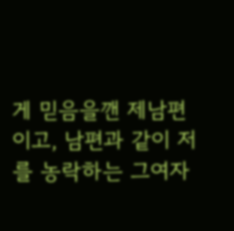게 믿음을깬 제남편이고, 남편과 같이 저를 농락하는 그여자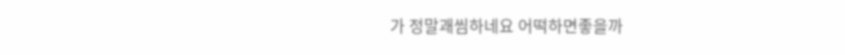가 정말괘씸하네요 어떡하면좋을까